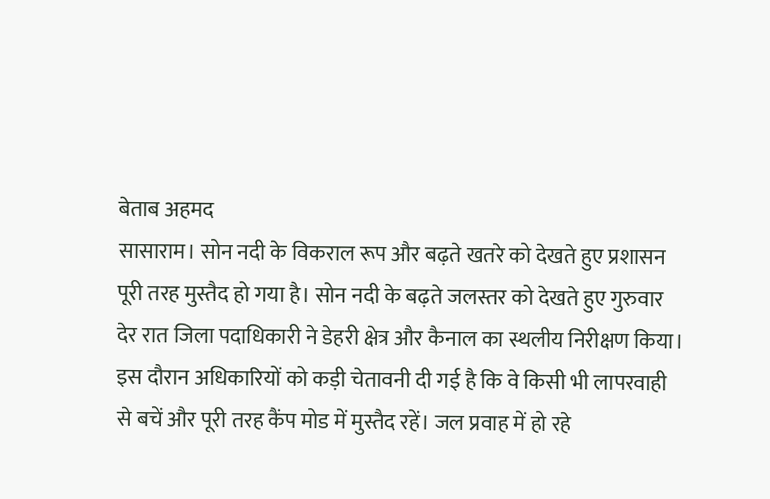बेताब अहमद
सासाराम। सोन नदी के विकराल रूप और बढ़ते खतरे को देखते हुए प्रशासन पूरी तरह मुस्तैद हो गया है। सोन नदी के बढ़ते जलस्तर को देखते हुए गुरुवार देर रात जिला पदाधिकारी ने डेहरी क्षेत्र और कैनाल का स्थलीय निरीक्षण किया।
इस दौरान अधिकारियों को कड़ी चेतावनी दी गई है कि वे किसी भी लापरवाही से बचें और पूरी तरह कैंप मोड में मुस्तैद रहें। जल प्रवाह में हो रहे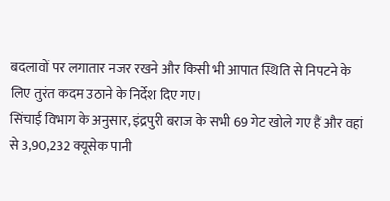बदलावों पर लगातार नजर रखने और किसी भी आपात स्थिति से निपटने के लिए तुरंत कदम उठाने के निर्देश दिए गए।
सिंचाई विभाग के अनुसार, इंद्रपुरी बराज के सभी 69 गेट खोले गए हैं और वहां से 3,90,232 क्यूसेक पानी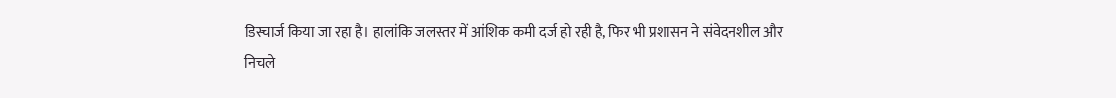डिस्चार्ज किया जा रहा है। हालांकि जलस्तर में आंशिक कमी दर्ज हो रही है, फिर भी प्रशासन ने संवेदनशील और निचले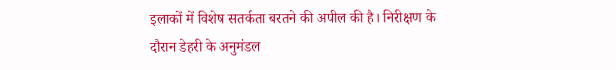इलाकों में विशेष सतर्कता बरतने की अपील की है। निरीक्षण के दौरान डेहरी के अनुमंडल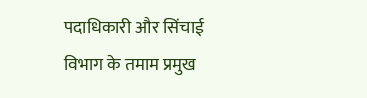पदाधिकारी और सिंचाई विभाग के तमाम प्रमुख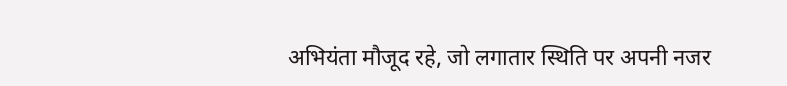अभियंता मौजूद रहे, जो लगातार स्थिति पर अपनी नजर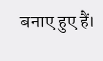बनाए हुए हैं।